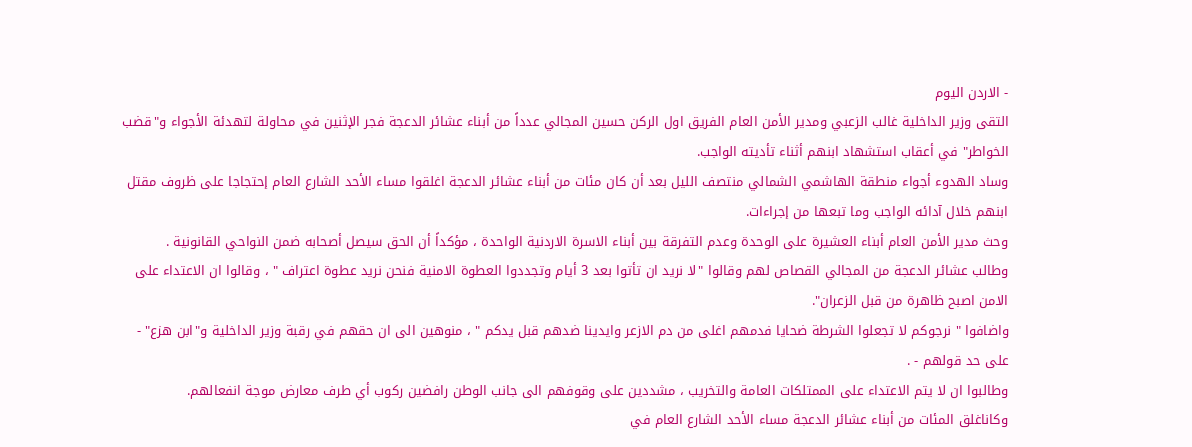- الاردن اليوم
التقى وزير الداخلية غالب الزعبي ومدير الأمن العام الفريق اول الركن حسين المجالي عدداً من أبناء عشائر الدعجة فجر الإثنين في محاولة لتهدئة الأجواء و"قضب الخواطر" في أعقاب استشهاد ابنهم أثناء تأديته الواجب.
وساد الهدوء أجواء منطقة الهاشمي الشمالي منتصف الليل بعد أن كان مئات من أبناء عشائر الدعجة اغلقوا مساء الأحد الشارع العام إحتجاجا على ظروف مقتل ابنهم خلال آدائه الواجب وما تبعها من إجراءات.
وحث مدير الأمن العام أبناء العشيرة على الوحدة وعدم التفرقة بين أبناء الاسرة الاردنية الواحدة ، مؤكداً أن الحق سيصل أصحابه ضمن النواحي القانونية .
وطالب عشائر الدعجة من المجالي القصاص لهم وقالوا "لا نريد ان تأتوا بعد 3 أيام وتجددوا العطوة الامنية فنحن نريد عطوة اعتراف " ، وقالوا ان الاعتداء على الامن اصبح ظاهرة من قبل الزعران".
واضافوا " نرجوكم لا تجعلوا الشرطة ضحايا فدمهم اغلى من دم الازعر وايدينا ضدهم قبل يدكم " ، منوهين الى ان حقهم في رقبة وزير الداخلية و"ابن هزع" - على حد قولهم - .
وطالبوا ان لا يتم الاعتداء على الممتلكات العامة والتخريب ، مشددين على وقوفهم الى جانب الوطن رافضين ركوب أي طرف معارض موجة انفعالهم.
وكاناغلق المئات من أبناء عشائر الدعجة مساء الأحد الشارع العام في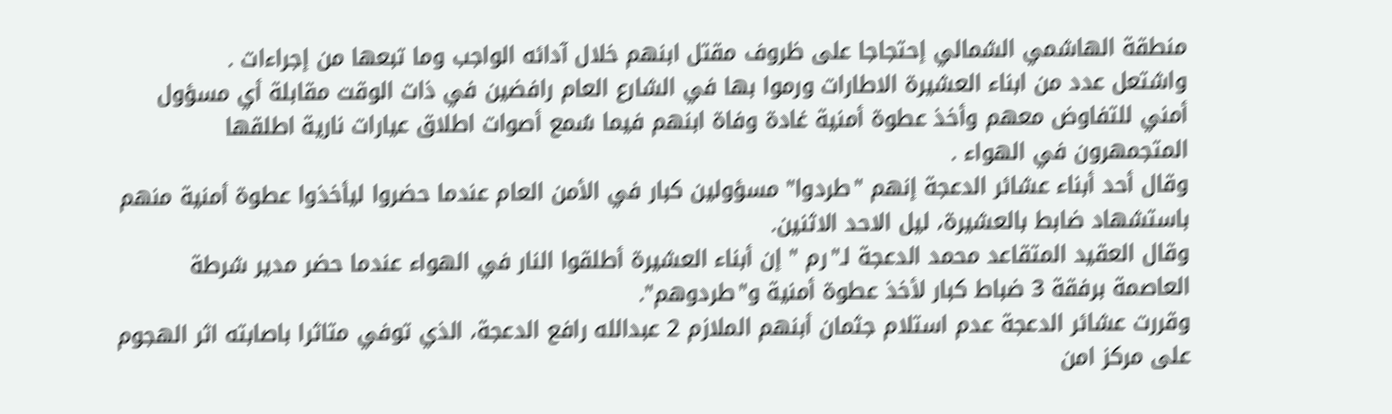منطقة الهاشمي الشمالي إحتجاجا على ظروف مقتل ابنهم خلال آدائه الواجب وما تبعها من إجراءات .
واشتعل عدد من ابناء العشيرة الاطارات ورموا بها في الشارع العام رافضين في ذات الوقت مقابلة أي مسؤول أمني للتفاوض معهم وأخذ عطوة أمنية غادة وفاة ابنهم فيما سُمع أصوات اطلاق عيارات نارية اطلقها المتجمهرون في الهواء .
وقال أحد أبناء عشائر الدعجة إنهم "طردوا" مسؤولين كبار في الأمن العام عندما حضروا ليأخذوا عطوة أمنية منهم باستشهاد ضابط بالعشيرة، ليل الاحد الاثنين.
وقال العقيد المتقاعد محمد الدعجة لـ"رم " إن أبناء العشيرة أطلقوا النار في الهواء عندما حضر مدير شرطة العاصمة برفقة 3 ضباط كبار لأخذ عطوة أمنية و"طردوهم".
وقررت عشائر الدعجة عدم استلام جثمان أبنهم الملازم 2 عبدالله رافع الدعجة، الذي توفي متاثرا باصابته اثر الهجوم على مركز امن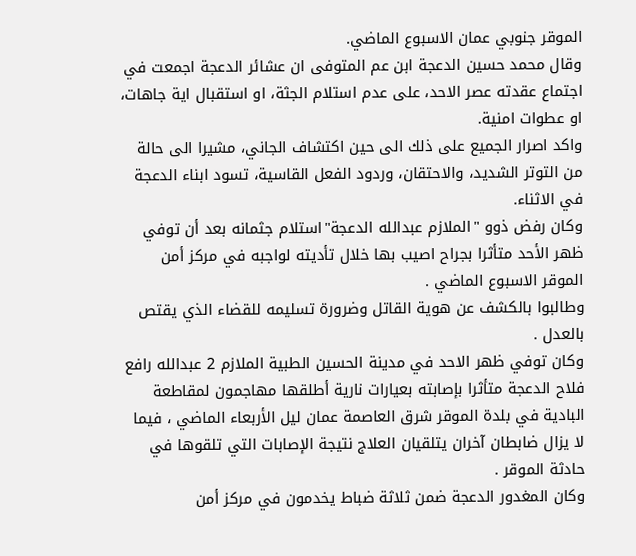الموقر جنوبي عمان الاسبوع الماضي.
وقال محمد حسين الدعجة ابن عم المتوفى ان عشائر الدعجة اجمعت في اجتماع عقدته عصر الاحد، على عدم استلام الجثة، او استقبال اية جاهات، او عطوات امنية.
واكد اصرار الجميع على ذلك الى حين اكتشاف الجاني، مشيرا الى حالة من التوتر الشديد، والاحتقان، وردود الفعل القاسية، تسود ابناء الدعجة في الاثناء.
وكان رفض ذوو "الملازم عبدالله الدعجة"استلام جثمانه بعد أن توفي ظهر الأحد متأثرا بجراح اصيب بها خلال تأديته لواجبه في مركز أمن الموقر الاسبوع الماضي .
وطالبوا بالكشف عن هوية القاتل وضرورة تسليمه للقضاء الذي يقتص بالعدل .
وكان توفي ظهر الاحد في مدينة الحسين الطبية الملازم 2 عبدالله رافع فلاح الدعجة متأثرا بإصابته بعيارات نارية أطلقها مهاجمون لمقاطعة البادية في بلدة الموقر شرق العاصمة عمان ليل الأربعاء الماضي ، فيما لا يزال ضابطان آخران يتلقيان العلاج نتيجة الإصابات التي تلقوها في حادثة الموقر .
وكان المغدور الدعجة ضمن ثلاثة ضباط يخدمون في مركز أمن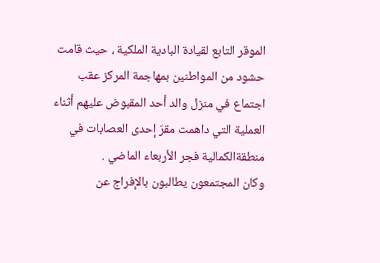الموقر التابع لقيادة البادية الملكية ، حيث قامت حشود من المواطنين بمهاجمة المركز عقب اجتماع في منزل والد أحد المقبوض عليهم أثناء العملية التي داهمت مقرّ إحدى العصابات في منطقةالكمالية فجر الأربعاء الماضي .
وكان المجتمعون يطالبون بالإفراج عن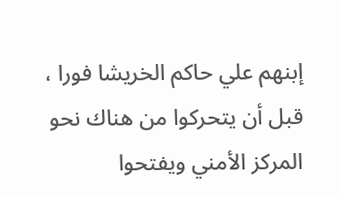إبنهم علي حاكم الخريشا فورا ، قبل أن يتحركوا من هناك نحو المركز الأمني ويفتحوا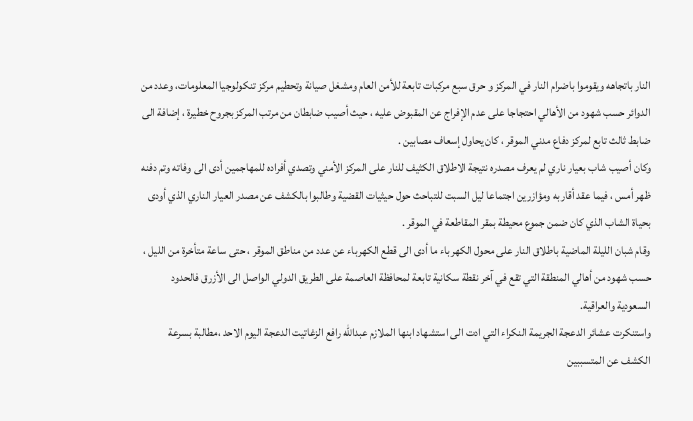النار باتجاهه ويقوموا باضرام النار في المركز و حرق سبع مركبات تابعة للأمن العام ومشغل صيانة وتحطيم مركز تنكولوجيا المعلومات، وعدد من الدوائر حسب شهود من الأهالي احتجاجا على عدم الإفراج عن المقبوض عليه ، حيث أصيب ضابطان من مرتب المركز بجروح خطيرة ، إضافة الى ضابط ثالث تابع لمركز دفاع مدني الموقر ، كان يحاول إسعاف مصابين .
وكان أصيب شاب بعيار ناري لم يعرف مصدره نتيجة الاطلاق الكثيف للنار على المركز الأمني وتصدي أفراده للمهاجمين أدى الى وفاته وتم دفنه ظهر أمس ، فيما عقد أقاربه ومؤازرين اجتماعا ليل السبت للتباحث حول حيثيات القضية وطالبوا بالكشف عن مصدر العيار الناري الذي أودى بحياة الشاب الذي كان ضمن جموع محيطة بمقر المقاطعة في الموقر .
وقام شبان الليلة الماضية باطلاق النار على محول الكهرباء ما أدى الى قطع الكهرباء عن عدد من مناطق الموقر ، حتى ساعة متأخرة من الليل ، حسب شهود من أهالي المنطقة التي تقع في آخر نقطة سكانية تابعة لمحافظة العاصمة على الطريق الدولي الواصل الى الأزرق فالحدود السعودية والعراقية.
واستنكرت عشائر الدعجة الجريمة النكراء التي ادت الى استشهاد ابنها الملازم عبدالله رافع الزغاتيت الدعجة اليوم الاحد ،مطالبة بسرعة الكشف عن المتسببين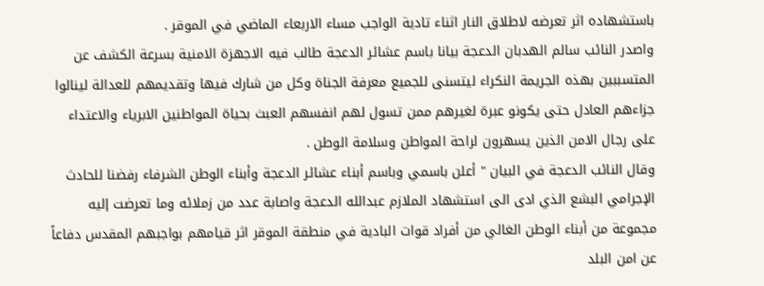باستشهاده اثر تعرضه لاطلاق النار اثناء تادية الواجب مساء الاربعاء الماضي في الموقر .
واصدر النائب سالم الهدبان الدعجة بيانا باسم عشائر الدعجة طالب فيه الاجهزة الامنية بسرعة الكشف عن المتسببين بهذه الجريمة النكراء ليتسنى للجميع معرفة الجناة وكل من شارك فيها وتقديمهم للعدالة لينالوا جزاءهم العادل حتى يكونو عبرة لغيرهم ممن تسول لهم انفسهم العبث بحياة المواطنين الابرياء والاعتداء على رجال الامن الذين يسهرون لراحة المواطن وسلامة الوطن .
وقال النائب الدعجة في البيان " أعلن باسمي وباسم أبناء عشائر الدعجة وأبناء الوطن الشرفاء رفضنا للحادث الإجرامي البشع الذي ادى الى استشهاد الملازم عبدالله الدعجة واصابة عدد من زملائه وما تعرضت إليه مجموعة من أبناء الوطن الغالي من أفراد قوات البادية في منطقة الموقر اثر قيامهم بواجبهم المقدس دفاعاً عن امن البلد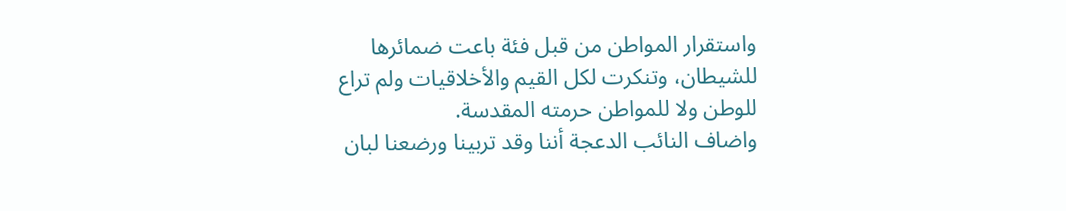واستقرار المواطن من قبل فئة باعت ضمائرها للشيطان، وتنكرت لكل القيم والأخلاقيات ولم تراع للوطن ولا للمواطن حرمته المقدسة.
واضاف النائب الدعجة أننا وقد تربينا ورضعنا لبان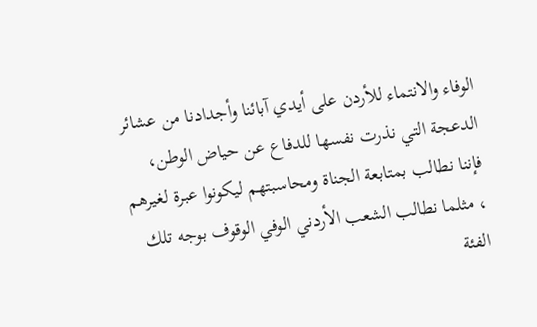الوفاء والانتماء للأردن على أيدي آبائنا وأجدادنا من عشائر الدعجة التي نذرت نفسها للدفاع عن حياض الوطن، فإننا نطالب بمتابعة الجناة ومحاسبتهم ليكونوا عبرة لغيرهم ، مثلما نطالب الشعب الأردني الوفي الوقوف بوجه تلك الفئة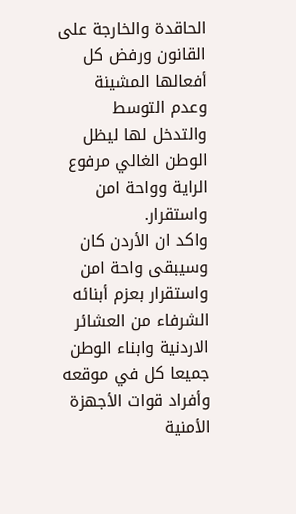الحاقدة والخارجة على القانون ورفض كل أفعالها المشينة وعدم التوسط والتدخل لها ليظل الوطن الغالي مرفوع الراية وواحة امن واستقرار.
واكد ان الأردن كان وسيبقى واحة امن واستقرار بعزم أبنائه الشرفاء من العشائر الاردنية وابناء الوطن جميعا كل في موقعه وأفراد قوات الأجهزة الأمنية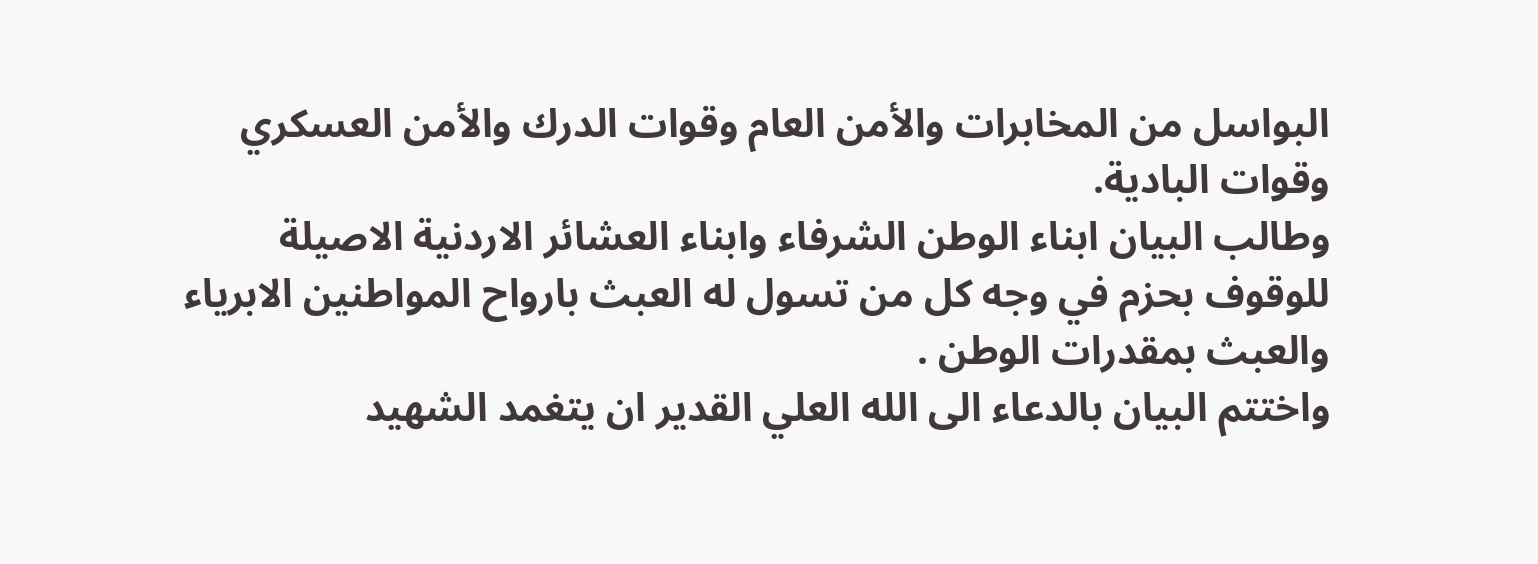البواسل من المخابرات والأمن العام وقوات الدرك والأمن العسكري وقوات البادية.
وطالب البيان ابناء الوطن الشرفاء وابناء العشائر الاردنية الاصيلة للوقوف بحزم في وجه كل من تسول له العبث بارواح المواطنين الابرياء والعبث بمقدرات الوطن .
واختتم البيان بالدعاء الى الله العلي القدير ان يتغمد الشهيد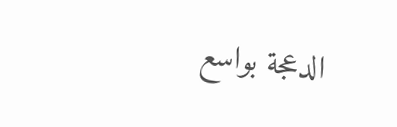الدعجة بواسع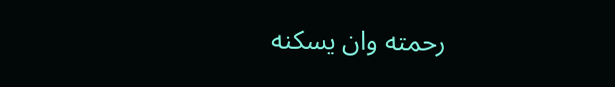رحمته وان يسكنه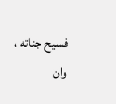فسيح جناته ، وان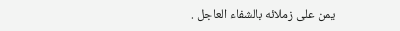يمن على زملائه بالشفاء العاجل .